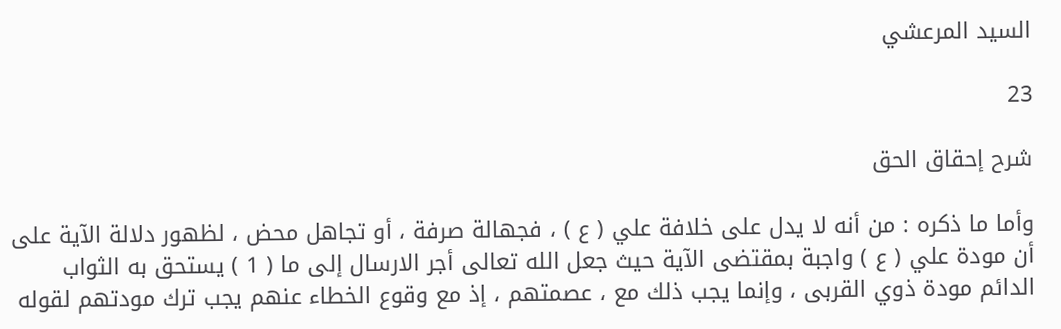السيد المرعشي

23

شرح إحقاق الحق

وأما ما ذكره : من أنه لا يدل على خلافة علي ( ع ) ، فجهالة صرفة ، أو تجاهل محض ، لظهور دلالة الآية على أن مودة علي ( ع ) واجبة بمقتضى الآية حيث جعل الله تعالى أجر الارسال إلى ما ( 1 ) يستحق به الثواب الدائم مودة ذوي القربى ، وإنما يجب ذلك مع ، عصمتهم ، إذ مع وقوع الخطاء عنهم يجب ترك مودتهم لقوله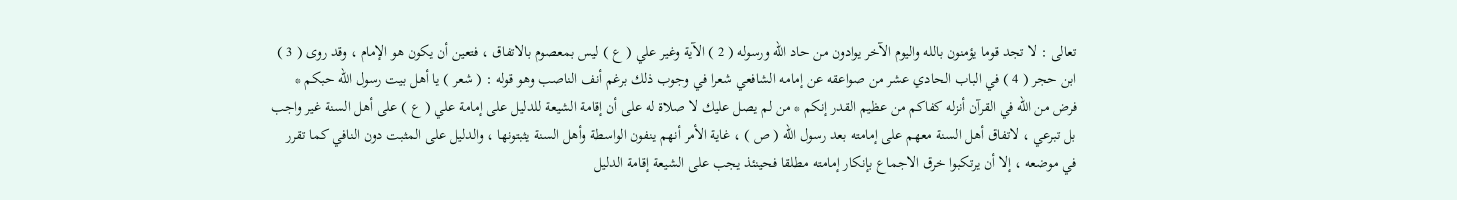تعالى : لا تجد قوما يؤمنون بالله واليوم الآخر يوادون من حاد الله ورسوله ( 2 ) الآية وغير علي ( ع ) ليس بمعصوم بالاتفاق ، فتعين أن يكون هو الإمام ، وقد روى ( 3 ) ابن حجر ( 4 ) في الباب الحادي عشر من صواعقه عن إمامه الشافعي شعرا في وجوب ذلك برغم أنف الناصب وهو قوله : ( شعر ) يا أهل بيت رسول الله حبكم * فرض من الله في القرآن أنزله كفاكم من عظيم القدر إنكم * من لم يصل عليك لا صلاة له على أن إقامة الشيعة للدليل على إمامة علي ( ع ) على أهل السنة غير واجب بل تبرعي ، لاتفاق أهل السنة معهم على إمامته بعد رسول الله ( ص ) ، غاية الأمر أنهم ينفون الواسطة وأهل السنة يثبتونها ، والدليل على المثبت دون النافي كما تقرر في موضعه ، إلا أن يرتكبوا خرق الاجماع بإنكار إمامته مطلقا فحينئذ يجب على الشيعة إقامة الدليل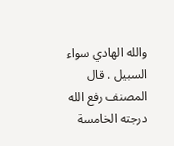والله الهادي سواء السبيل . قال المصنف رفع الله درجته الخامسة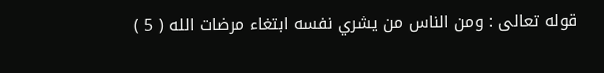قوله تعالى : ومن الناس من يشري نفسه ابتغاء مرضات الله ( 5 )